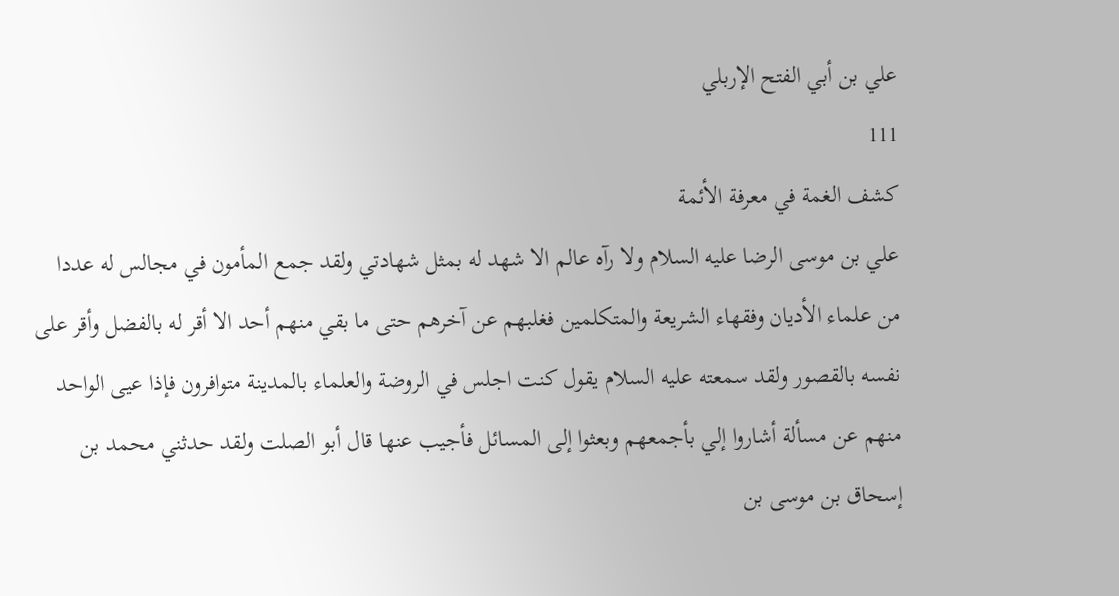علي بن أبي الفتح الإربلي
111
كشف الغمة في معرفة الأئمة
علي بن موسى الرضا عليه السلام ولا رآه عالم الا شهد له بمثل شهادتي ولقد جمع المأمون في مجالس له عددا من علماء الأديان وفقهاء الشريعة والمتكلمين فغلبهم عن آخرهم حتى ما بقي منهم أحد الا أقر له بالفضل وأقر على نفسه بالقصور ولقد سمعته عليه السلام يقول كنت اجلس في الروضة والعلماء بالمدينة متوافرون فإذا عيى الواحد منهم عن مسألة أشاروا إلي بأجمعهم وبعثوا إلى المسائل فأجيب عنها قال أبو الصلت ولقد حدثني محمد بن إسحاق بن موسى بن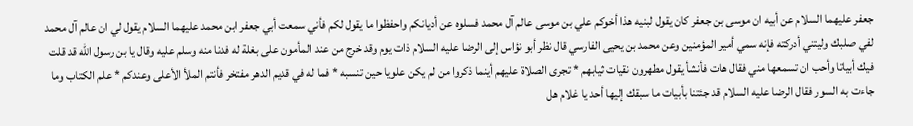جعفر عليهما السلام عن أبيه ان موسى بن جعفر كان يقول لبنيه هذا أخوكم علي بن موسى عالم آل محمد فسلوه عن أديانكم واحفظوا ما يقول لكم فأني سمعت أبي جعفر ابن محمد عليهما السلام يقول لي ان عالم آل محمد لفي صلبك وليتني أدركته فإنه سمي أمير المؤمنين وعن محمد بن يحيى الفارسي قال نظر أبو نؤاس إلى الرضا عليه السلام ذات يوم وقد خرج من عند المأمون على بغلة له فدنا منه وسلم عليه وقال يا بن رسول الله قد قلت فيك أبياتا وأحب ان تسمعها مني فقال هات فأنشأ يقول مطهرون نقيات ثيابهم * تجرى الصلاة عليهم أينما ذكروا من لم يكن علويا حين تنسبه * فما له في قديم الدهر مفتخر فأنتم الملأ الأعلى وعندكم * علم الكتاب وما جاءت به السور فقال الرضا عليه السلام قد جئتنا بأبيات ما سبقك إليها أحد يا غلام هل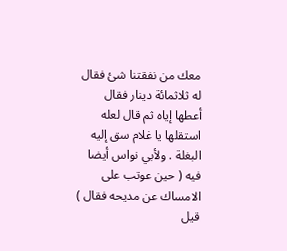معك من نفقتنا شئ فقال له ثلاثمائة دينار فقال أعطها إياه ثم قال لعله استقلها يا غلام سق إليه البغلة . ولأبي نواس أيضا فيه ( حين عوتب على الامساك عن مديحه فقال ) قيل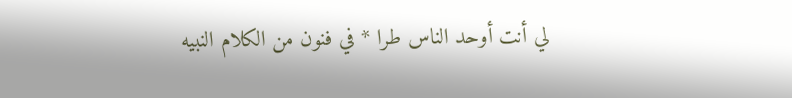لي أنت أوحد الناس طرا * في فنون من الكلام النبيه